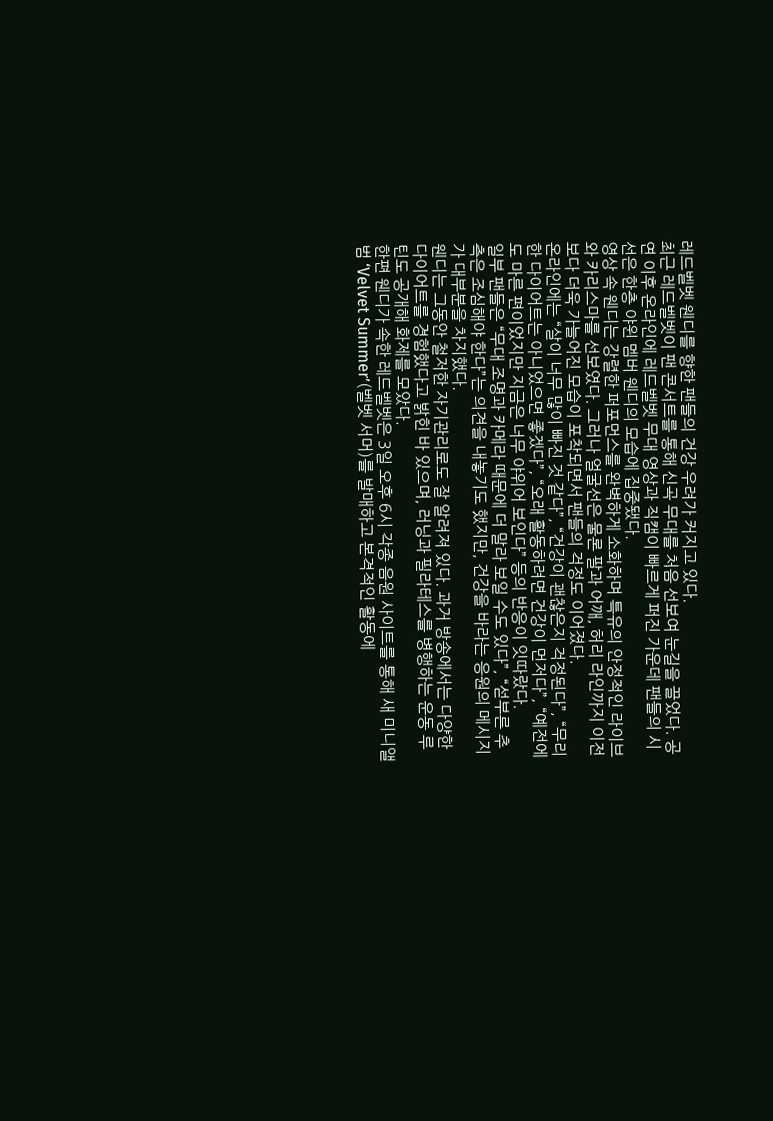레드벨벳 웬디를 향한 팬들의 건강 우려가 커지고 있다.
최근 레드벨벳이 팬 콘서트를 통해 신곡 무대를 처음 선보여 눈길을 끌었다. 공연 이후 온라인에 레드벨벳 무대 영상과 직캠이 빠르게 퍼진 가운데 팬들의 시선은 한층 야윈 멤버 웬디의 모습에 집중됐다.
영상 속 웬디는 강렬한 퍼포먼스를 완벽하게 소화하며 특유의 안정적인 라이브와 카리스마를 선보였다. 그러나 얼굴선은 물론 팔과 어깨, 허리 라인까지 이전보다 더욱 가늘어진 모습이 포착되면서 팬들의 걱정도 이어졌다.
온라인에는 “살이 너무 많이 빠진 것 같다”, “건강이 괜찮은지 걱정된다”, “무리한 다이어트는 아니었으면 좋겠다”, “오래 활동하려면 건강이 먼저다”, “예전에도 마른 편이었지만 지금은 너무 야위어 보인다” 등의 반응이 잇따랐다.
일부 팬들은 “무대 조명과 카메라 때문에 더 말라 보일 수도 있다”, “섣부른 추측은 조심해야 한다”는 의견을 내놓기도 했지만, 건강을 바라는 응원의 메시지가 대부분을 차지했다.
웬디는 그동안 철저한 자기관리로도 잘 알려져 있다. 과거 방송에서는 다양한 다이어트를 경험했다고 밝힌 바 있으며, 러닝과 필라테스를 병행하는 운동 루틴도 공개해 화제를 모았다.
한편 웬디가 속한 레드벨벳은 3일 오후 6시 각종 음원 사이트를 통해 새 미니앨범 ‘Velvet Summer’(벨벳 서머)를 발매하고 본격적인 활동에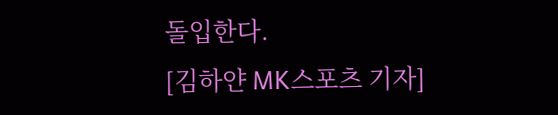돌입한다.
[김하얀 MK스포츠 기자]